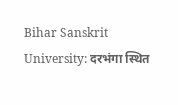Bihar Sanskrit University: दरभंगा स्थित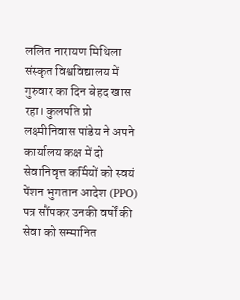ललित नारायण मिथिला संस्कृत विश्वविद्यालय में गुरुवार का दिन बेहद खास रहा। कुलपति प्रो लक्ष्मीनिवास पांडेय ने अपने कार्यालय कक्ष में दो सेवानिवृत्त कर्मियों को स्वयं पेंशन भुगतान आदेश (PPO) पत्र सौंपकर उनकी वर्षों की सेवा को सम्मानित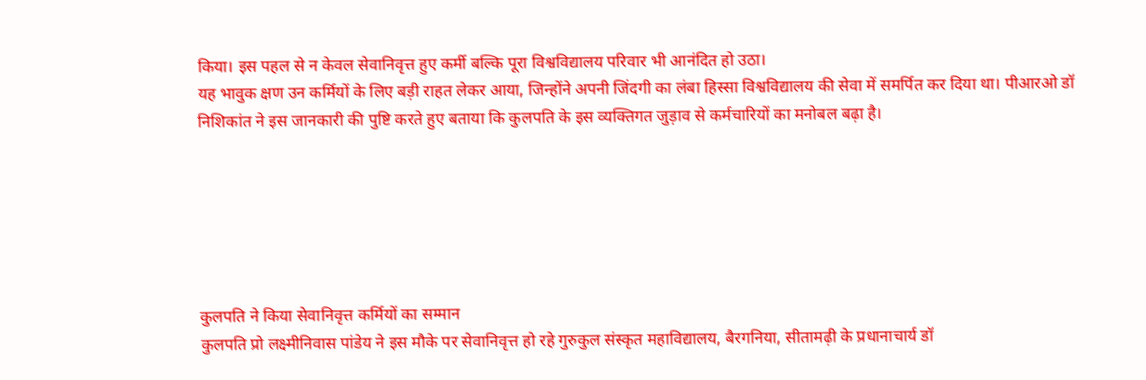किया। इस पहल से न केवल सेवानिवृत्त हुए कर्मी बल्कि पूरा विश्वविद्यालय परिवार भी आनंदित हो उठा।
यह भावुक क्षण उन कर्मियों के लिए बड़ी राहत लेकर आया, जिन्होंने अपनी जिंदगी का लंबा हिस्सा विश्वविद्यालय की सेवा में समर्पित कर दिया था। पीआरओ डॉ निशिकांत ने इस जानकारी की पुष्टि करते हुए बताया कि कुलपति के इस व्यक्तिगत जुड़ाव से कर्मचारियों का मनोबल बढ़ा है।






कुलपति ने किया सेवानिवृत्त कर्मियों का सम्मान
कुलपति प्रो लक्ष्मीनिवास पांडेय ने इस मौके पर सेवानिवृत्त हो रहे गुरुकुल संस्कृत महाविद्यालय, बैरगनिया, सीतामढ़ी के प्रधानाचार्य डॉ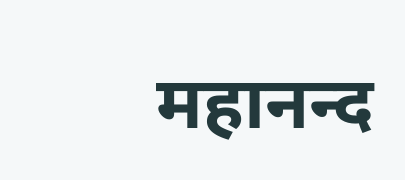महानन्द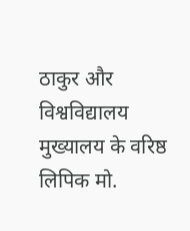ठाकुर और विश्वविद्यालय मुख्यालय के वरिष्ठ लिपिक मो.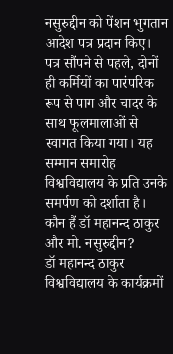नसुरुद्दीन को पेंशन भुगतान आदेश पत्र प्रदान किए। पत्र सौंपने से पहले, दोनों ही कर्मियों का पारंपरिक रूप से पाग और चादर के साथ फूलमालाओं से स्वागत किया गया। यह सम्मान समारोह विश्वविद्यालय के प्रति उनके समर्पण को दर्शाता है।
कौन हैं डॉ महानन्द ठाकुर और मो. नसुरुद्दीन?
डॉ महानन्द ठाकुर विश्वविद्यालय के कार्यक्रमों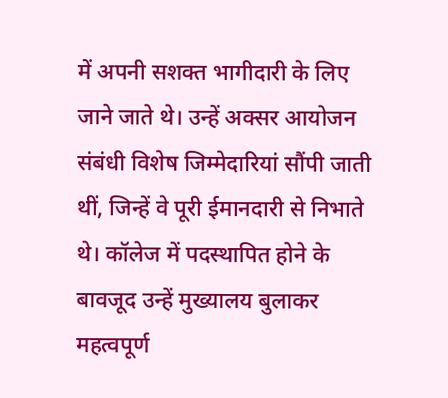में अपनी सशक्त भागीदारी के लिए जाने जाते थे। उन्हें अक्सर आयोजन संबंधी विशेष जिम्मेदारियां सौंपी जाती थीं, जिन्हें वे पूरी ईमानदारी से निभाते थे। कॉलेज में पदस्थापित होने के बावजूद उन्हें मुख्यालय बुलाकर महत्वपूर्ण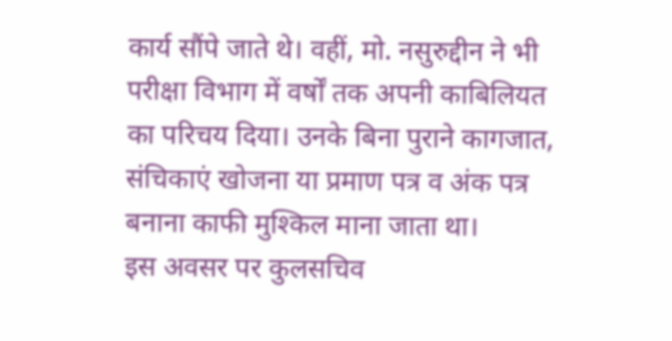कार्य सौंपे जाते थे। वहीं, मो. नसुरुद्दीन ने भी परीक्षा विभाग में वर्षों तक अपनी काबिलियत का परिचय दिया। उनके बिना पुराने कागजात, संचिकाएं खोजना या प्रमाण पत्र व अंक पत्र बनाना काफी मुश्किल माना जाता था।
इस अवसर पर कुलसचिव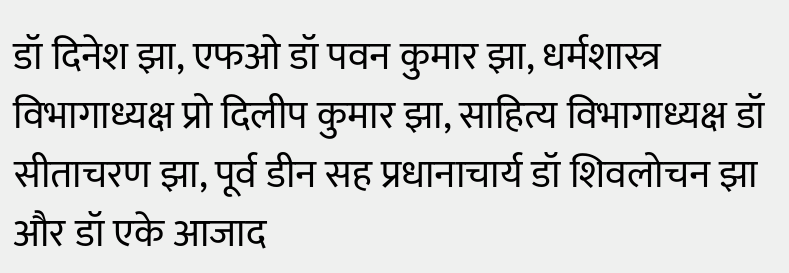डॉ दिनेश झा, एफओ डॉ पवन कुमार झा, धर्मशास्त्र विभागाध्यक्ष प्रो दिलीप कुमार झा, साहित्य विभागाध्यक्ष डॉ सीताचरण झा, पूर्व डीन सह प्रधानाचार्य डॉ शिवलोचन झा और डॉ एके आजाद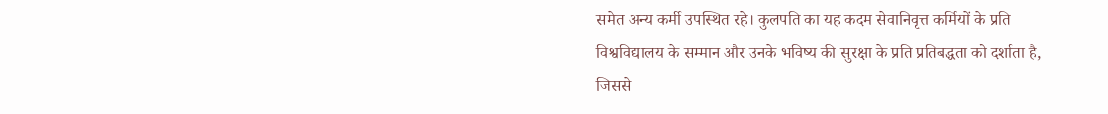समेत अन्य कर्मी उपस्थित रहे। कुलपति का यह कदम सेवानिवृत्त कर्मियों के प्रति विश्वविद्यालय के सम्मान और उनके भविष्य की सुरक्षा के प्रति प्रतिबद्धता को दर्शाता है, जिससे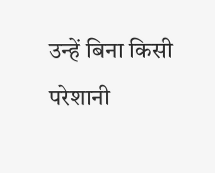उन्हें बिना किसी परेशानी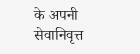के अपनी सेवानिवृत्त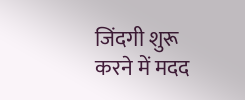जिंदगी शुरू करने में मदद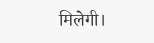मिलेगी।